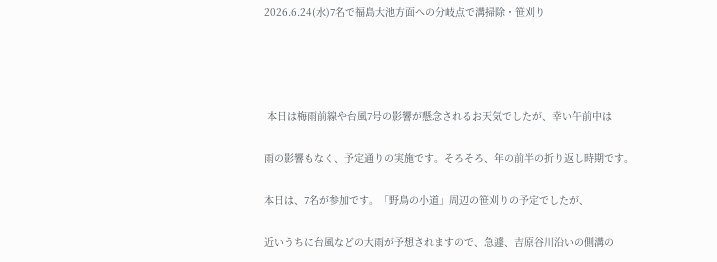2026.6.24(水)7名で福島大池方面への分岐点で溝掃除・笹刈り




 本日は梅雨前線や台風7号の影響が懸念されるお天気でしたが、幸い午前中は

雨の影響もなく、予定通りの実施です。そろそろ、年の前半の折り返し時期です。

本日は、7名が参加です。「野鳥の小道」周辺の笹刈りの予定でしたが、

近いうちに台風などの大雨が予想されますので、急遽、吉原谷川沿いの側溝の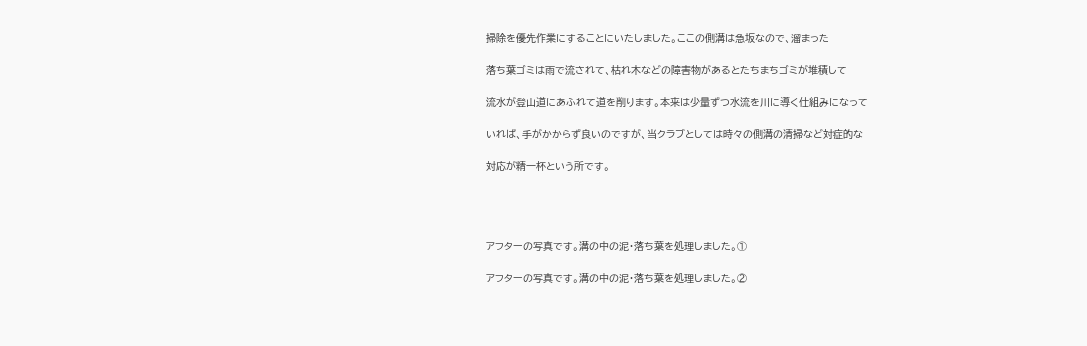掃除を優先作業にすることにいたしました。ここの側溝は急坂なので、溜まった

落ち葉ゴミは雨で流されて、枯れ木などの障害物があるとたちまちゴミが堆積して

流水が登山道にあふれて道を削ります。本来は少量ずつ水流を川に導く仕組みになって

いれば、手がかからず良いのですが、当クラブとしては時々の側溝の清掃など対症的な

対応が精一杯という所です。




アフターの写真です。溝の中の泥・落ち葉を処理しました。①

アフターの写真です。溝の中の泥・落ち葉を処理しました。②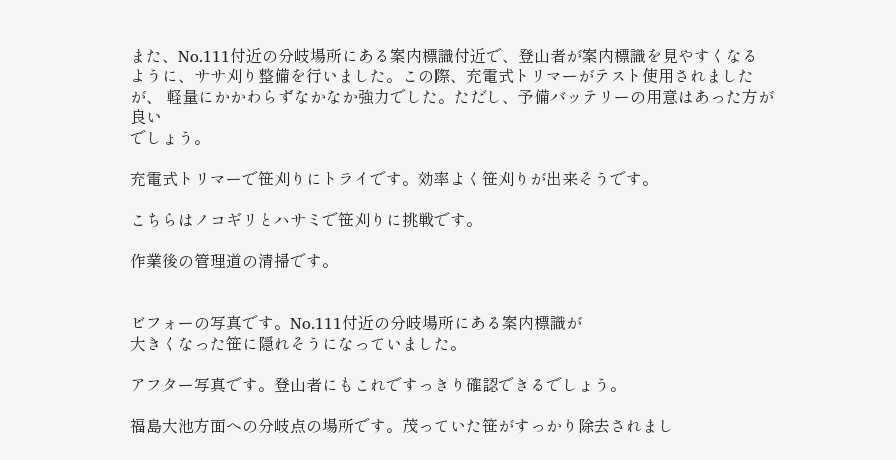また、No.111付近の分岐場所にある案内標識付近で、登山者が案内標識を見やすくなる
ように、ササ刈り整備を行いました。この際、充電式トリマーがテスト使用されましたが、 軽量にかかわらずなかなか強力でした。ただし、予備バッテリーの用意はあった方が良い
でしょう。

充電式トリマーで笹刈りにトライです。効率よく笹刈りが出来そうです。

こちらはノコギリとハサミで笹刈りに挑戦です。

作業後の管理道の清掃です。


ビフォーの写真です。No.111付近の分岐場所にある案内標識が
大きくなった笹に隠れそうになっていました。

アフター写真です。登山者にもこれですっきり確認できるでしょう。

福島大池方面への分岐点の場所です。茂っていた笹がすっかり除去されまし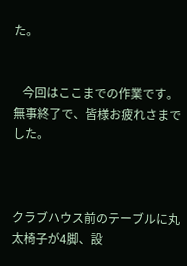た。


   今回はここまでの作業です。無事終了で、皆様お疲れさまでした。



クラブハウス前のテーブルに丸太椅子が4脚、設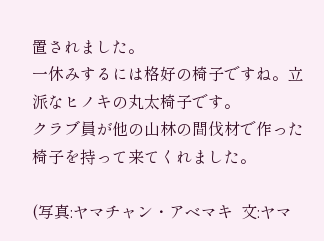置されました。
一休みするには格好の椅子ですね。立派なヒノキの丸太椅子です。
クラブ員が他の山林の間伐材で作った椅子を持って来てくれました。

(写真:ヤマチャン・アベマキ  文:ヤマ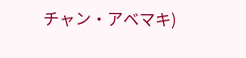チャン・アベマキ)